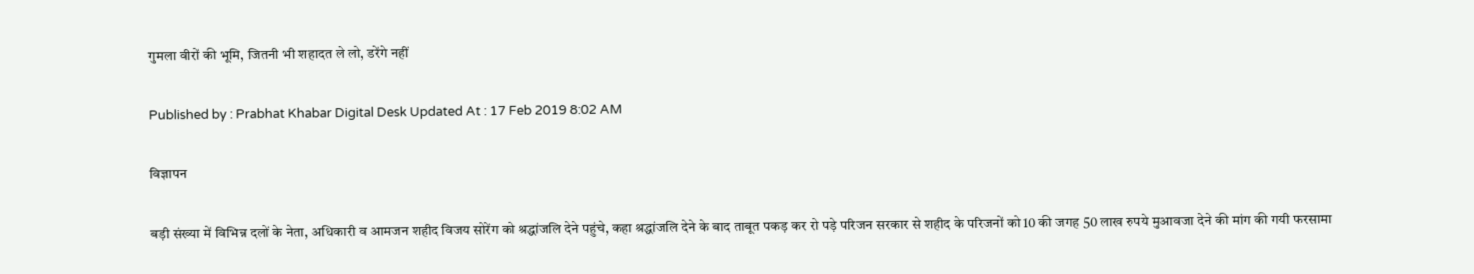गुमला वीरों की भूमि, जितनी भी शहादत ले लो, डरेंगे नहीं

Published by : Prabhat Khabar Digital Desk Updated At : 17 Feb 2019 8:02 AM

विज्ञापन

बड़ी संख्या में विभिन्न दलों के नेता, अधिकारी व आमजन शहीद विजय सोरेंग को श्रद्धांजलि देने पहुंचे, कहा श्रद्धांजलि देने के बाद ताबूत पकड़ कर रो पड़े परिजन सरकार से शहीद के परिजनों को 10 की जगह 50 लाख रुपये मुआवजा देने की मांग की गयी फरसामा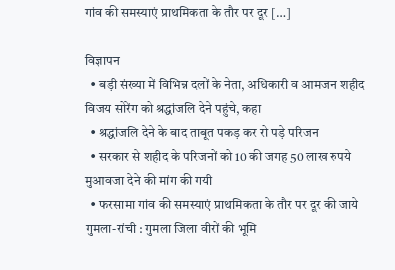गांव की समस्याएं प्राथमिकता के तौर पर दूर […]

विज्ञापन
  • बड़ी संख्या में विभिन्न दलों के नेता, अधिकारी व आमजन शहीद विजय सोरेंग को श्रद्धांजलि देने पहुंचे, कहा
  • श्रद्धांजलि देने के बाद ताबूत पकड़ कर रो पड़े परिजन
  • सरकार से शहीद के परिजनों को 10 की जगह 50 लाख रुपये मुआवजा देने की मांग की गयी
  • फरसामा गांव की समस्याएं प्राथमिकता के तौर पर दूर की जाये
गुमला-रांची : गुमला जिला वीरों की भूमि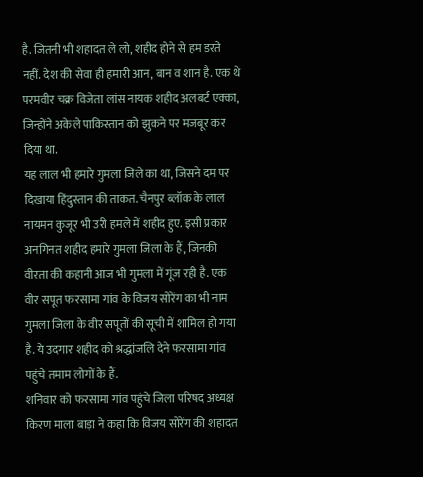है. जितनी भी शहादत ले लो, शहीद होने से हम डरते नहीं. देश की सेवा ही हमारी आन, बान व शान है. एक थे परमवीर चक्र विजेता लांस नायक शहीद अलबर्ट एक्का, जिन्होंने अकेले पाकिस्तान को झुकने पर मजबूर कर दिया था.
यह लाल भी हमारे गुमला जिले का था, जिसने दम पर दिखाया हिंदुस्तान की ताकत. चैनपुर ब्लॉक के लाल नायमन कुजूर भी उरी हमले में शहीद हुए. इसी प्रकार अनगिनत शहीद हमारे गुमला जिला के हैं, जिनकी वीरता की कहानी आज भी गुमला में गूंज रही है. एक वीर सपूत फरसामा गांव के विजय सोरेंग का भी नाम गुमला जिला के वीर सपूतों की सूची में शामिल हो गया है. ये उदगार शहीद को श्रद्धांजलि देने फरसामा गांव पहुंचे तमाम लोगों के हैं.
शनिवार को फरसामा गांव पहुंचे जिला परिषद अध्यक्ष किरण माला बाड़ा ने कहा कि विजय सोरेंग की शहादत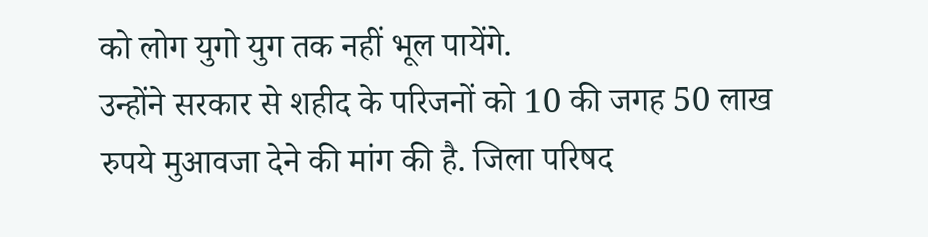को लोग युगो युग तक नहीं भूल पायेंगे.
उन्होंने सरकार से शहीद के परिजनों को 10 की जगह 50 लाख रुपये मुआवजा देने की मांग की है. जिला परिषद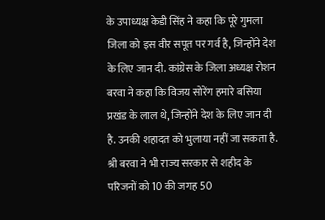के उपाध्यक्ष केडी सिंह ने कहा कि पूरे गुमला जिला को इस वीर सपूत पर गर्व है, जिन्होंने देश के लिए जान दी. कांग्रेस के जिला अध्यक्ष रोशन बरवा ने कहा कि विजय सोरेंग हमारे बसिया प्रखंड के लाल थे, जिन्होंने देश के लिए जान दी है. उनकी शहादत को भुलाया नहीं जा सकता है.
श्री बरवा ने भी राज्य सरकार से शहीद के परिजनों को 10 की जगह 50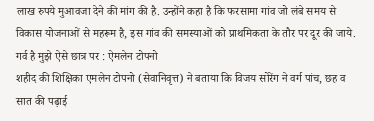लाख रुपये मुआवजा देने की मांग की है. उन्होंने कहा है कि फरसामा गांव जो लंबे समय से विकास योजनाओं से महरूम है, इस गांव की समस्याओं को प्राथमिकता के तौर पर दूर की जाये.
गर्व है मुझे ऐसे छात्र पर : ऐमलेन टोपनो
शहीद की शिक्षिका एमलेन टोपनो (सेवानिवृत्त) ने बताया कि विजय सोरेंग ने वर्ग पांच, छह व सात की पढ़ाई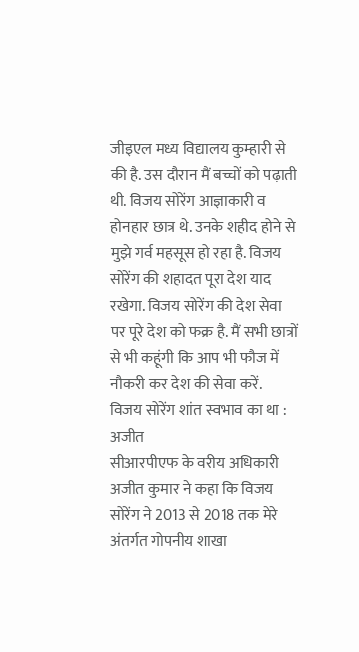जीइएल मध्य विद्यालय कुम्हारी से की है. उस दौरान मैं बच्चों को पढ़ाती थी. विजय सोरेंग आज्ञाकारी व होनहार छात्र थे. उनके शहीद होने से मुझे गर्व महसूस हो रहा है. विजय सोरेंग की शहादत पूरा देश याद रखेगा. विजय सोरेंग की देश सेवा पर पूरे देश को फक्र है. मैं सभी छात्रों से भी कहूंगी कि आप भी फौज में नौकरी कर देश की सेवा करें.
विजय सोरेंग शांत स्वभाव का था : अजीत
सीआरपीएफ के वरीय अधिकारी अजीत कुमार ने कहा कि विजय सोरेंग ने 2013 से 2018 तक मेरे अंतर्गत गोपनीय शाखा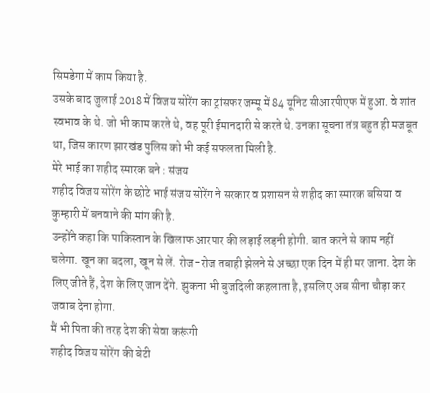सिमडेगा में काम किया है.
उसके बाद जुलाई 2018 में विजय सोरेंग का ट्रांसफर जम्मू में 84 यूनिट सीआरपीएफ में हुआ. वे शांत स्वभाव के थे. जो भी काम करते थे, वह पूरी ईमानदारी से करते थे. उनका सूचना तंत्र बहुत ही मजबूत था, जिस कारण झारखंड पुलिस को भी कई सफलता मिली है.
मेरे भाई का शहीद स्मारक बने : संजय
शहीद विजय सोरेंग के छोटे भाई संजय सोरेंग ने सरकार व प्रशासन से शहीद का स्मारक बसिया व कुम्हारी में बनवाने की मांग की है.
उन्होंने कहा कि पाकिस्तान के खिलाफ आरपार की लड़ाई लड़नी होगी. बात करने से काम नहीं चलेगा. खून का बदला, खून से लें. रोज-रोज तबाही झेलने से अच्छा एक दिन में ही मर जाना. देश के लिए जीते हैं, देश के लिए जान देंगे. झुकना भी बुजदिली कहलाता है, इसलिए अब सीना चौड़ा कर जवाब देना होगा.
मैं भी पिता की तरह देश की सेवा करूंगी
शहीद विजय सोरेंग की बेटी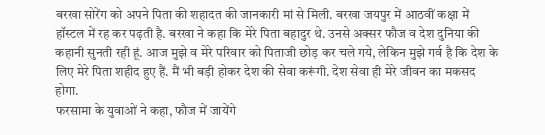बरखा सोरेंग को अपने पिता की शहादत की जानकारी मां से मिली. बरखा जयपुर में आठवीं कक्षा में हॉस्टल में रह कर पढ़ती है. बरखा ने कहा कि मेरे पिता बहादुर थे. उनसे अक्सर फौज व देश दुनिया की कहानी सुनती रही हूं. आज मुझे व मेरे परिवार को पिताजी छोड़ कर चले गये, लेकिन मुझे गर्व है कि देश के लिए मेरे पिता शहीद हुए हैं. मैं भी बड़ी होकर देश की सेवा करूंगी. देश सेवा ही मेरे जीवन का मकसद होगा.
फरसामा के युवाओं ने कहा, फौज में जायेंगे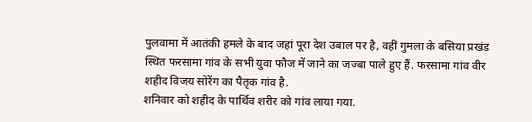पुलवामा में आतंकी हमले के बाद जहां पूरा देश उबाल पर है, वहीं गुमला के बसिया प्रखंड स्थित फरसामा गांव के सभी युवा फौज में जाने का जज्बा पाले हुए हैं. फरसामा गांव वीर शहीद विजय सोरेंग का पैतृक गांव है.
शनिवार को शहीद के पार्थिव शरीर को गांव लाया गया.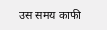उस समय काफी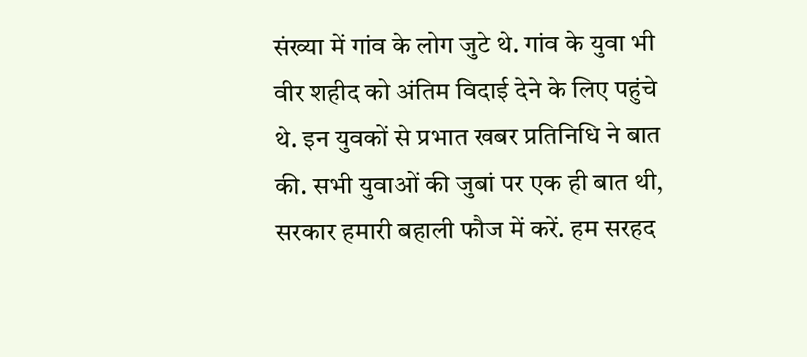संख्या में गांव के लोग जुटे थे. गांव के युवा भी वीर शहीद को अंतिम विदाई देने के लिए पहुंचे थे. इन युवकों से प्रभात खबर प्रतिनिधि ने बात की. सभी युवाओं की जुबां पर एक ही बात थी, सरकार हमारी बहाली फौज में करें. हम सरहद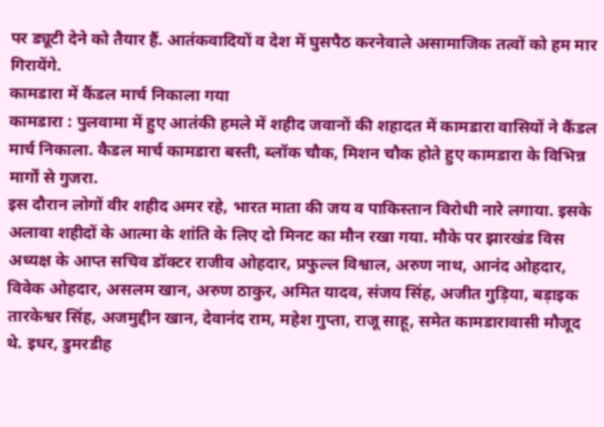पर ड्यूटी देने को तैयार हैं. आतंकवादियों व देश में घुसपैठ करनेवाले असामाजिक तत्वों को हम मार गिरायेंगे.
कामडारा में कैंडल मार्च निकाला गया
कामडारा : पुलवामा में हुए आतंकी हमले में शहीद जवानों की शहादत में कामडारा वासियों ने कैंडल मार्च निकाला. कैडल मार्च कामडारा बस्ती, ब्लॉक चौक, मिशन चौक होते हुए कामडारा के विभिन्न मार्गों से गुजरा.
इस दौरान लोगों वीर शहीद अमर रहे, भारत माता की जय व पाकिस्तान विरोधी नारे लगाया. इसके अलावा शहीदों के आत्मा के शांति के लिए दो मिनट का मौन रखा गया. मौके पर झारखंड विस अध्यक्ष के आप्त सचिव डॉक्टर राजीव ओहदार, प्रफुल्ल विश्वाल, अरुण नाथ, आनंद ओहदार, विवेक ओहदार, असलम खान, अरुण ठाकुर, अमित यादव, संजय सिंह, अजीत गुड़िया, बड़ाइक तारकेश्वर सिंह, अजमुद्दीन खान, देवानंद राम, महेश गुप्ता, राजू साहू, समेत कामडारावासी मौजूद थे. इधर, डुमरडीह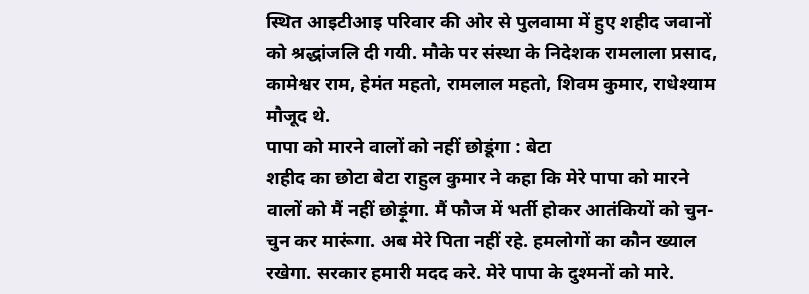स्थित आइटीआइ परिवार की ओर से पुलवामा में हुए शहीद जवानों को श्रद्धांजलि दी गयी. मौके पर संस्था के निदेशक रामलाला प्रसाद, कामेश्वर राम, हेमंत महतो, रामलाल महतो, शिवम कुमार, राधेश्याम मौजूद थे.
पापा को मारने वालों को नहीं छोडूंगा : बेटा
शहीद का छोटा बेटा राहुल कुमार ने कहा कि मेरे पापा को मारने वालों को मैं नहीं छोड़ूंगा. मैं फौज में भर्ती होकर आतंकियों को चुन-चुन कर मारूंगा. अब मेरे पिता नहीं रहे. हमलोगों का कौन ख्याल रखेगा. सरकार हमारी मदद करे. मेरे पापा के दुश्मनों को मारे.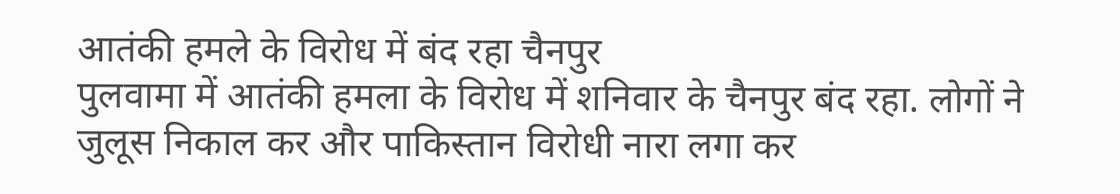आतंकी हमले के विरोध में बंद रहा चैनपुर
पुलवामा में आतंकी हमला के विरोध में शनिवार के चैनपुर बंद रहा. लोगों ने जुलूस निकाल कर और पाकिस्तान विरोधी नारा लगा कर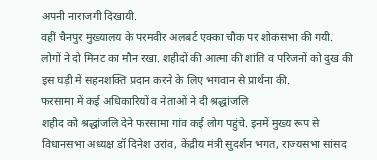अपनी नाराजगी दिखायी.
वहीं चैनपुर मुख्यालय के परमवीर अलबर्ट एक्का चौक पर शोकसभा की गयी. लोगों ने दो मिनट का मौन रखा. शहीदों की आत्मा की शांति व परिजनों को दुख की इस घड़ी में सहनशक्ति प्रदान करने के लिए भगवान से प्रार्थना की.
फरसामा में कई अधिकारियों व नेताओं ने दी श्रद्धांजलि
शहीद को श्रद्धांजलि देने फरसामा गांव कई लोग पहुंचे. इनमें मुख्य रूप से विधानसभा अध्यक्ष डॉ दिनेश उरांव, केंद्रीय मंत्री सुदर्शन भगत, राज्यसभा सांसद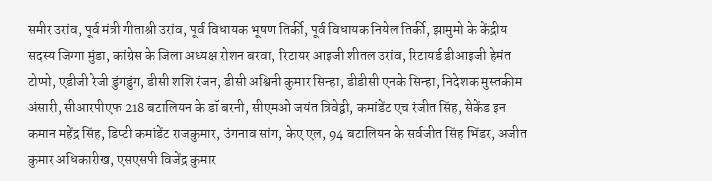समीर उरांव, पूर्व मंत्री गीताश्री उरांव, पूर्व विधायक भूषण तिर्की, पूर्व विधायक नियेल तिर्की, झामुमो के केंद्रीय सदस्य जिग्गा मुंडा, कांग्रेस के जिला अध्यक्ष रोशन बरवा, रिटायर आइजी शीतल उरांव, रिटायर्ड डीआइजी हेमंत टोप्पो, एडीजी रेजी डुंगडुंग, डीसी शशि रंजन, डीसी अश्विनी कुमार सिन्हा, डीडीसी एनके सिन्हा, निदेशक मुस्तकीम अंसारी, सीआरपीएफ 218 बटालियन के डॉ बरनी, सीएमओ जयंत त्रिवेद्वी, कमांडेंट एच रंजीत सिंह, सेकेंड इन कमान महेंद्र सिंह, डिप्टी कमांडेंट राजकुमार, उंगनाव सांग, केए एल, 94 बटालियन के सर्वजीत सिंह भिंडर, अजीत कुमार अधिकारीख, एसएसपी विजेंद्र कुमार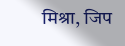मिश्रा, जिप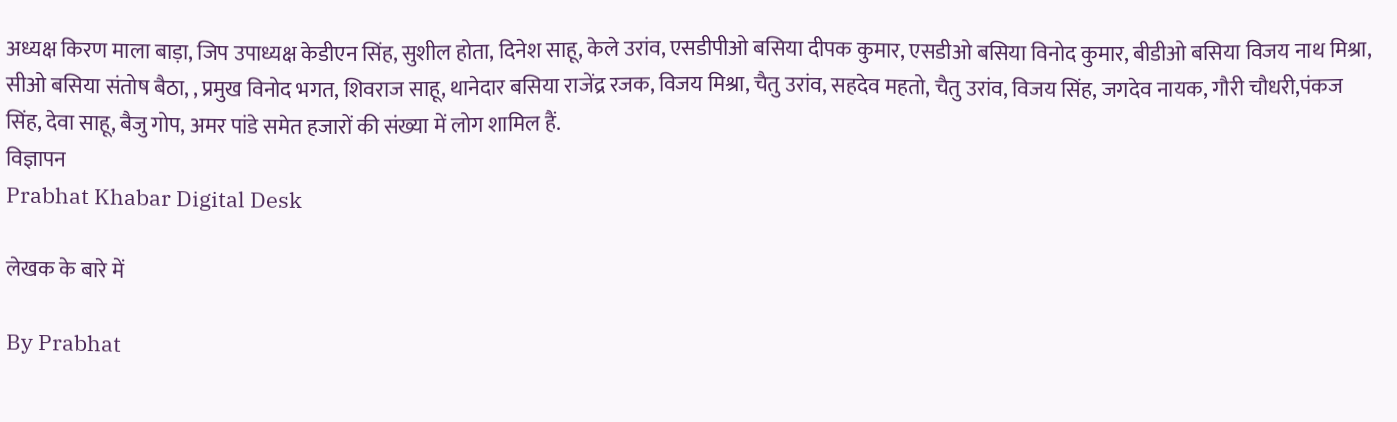अध्यक्ष किरण माला बाड़ा, जिप उपाध्यक्ष केडीएन सिंह, सुशील होता, दिनेश साहू, केले उरांव, एसडीपीओ बसिया दीपक कुमार, एसडीओ बसिया विनोद कुमार, बीडीओ बसिया विजय नाथ मिश्रा, सीओ बसिया संतोष बैठा, , प्रमुख विनोद भगत, शिवराज साहू, थानेदार बसिया राजेंद्र रजक, विजय मिश्रा, चैतु उरांव, सहदेव महतो, चैतु उरांव, विजय सिंह, जगदेव नायक, गौरी चौधरी,पंकज सिंह, देवा साहू, बैजु गोप, अमर पांडे समेत हजारों की संख्या में लोग शामिल हैं.
विज्ञापन
Prabhat Khabar Digital Desk

लेखक के बारे में

By Prabhat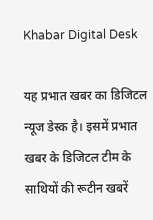Khabar Digital Desk

यह प्रभात खबर का डिजिटल न्यूज डेस्क है। इसमें प्रभात खबर के डिजिटल टीम के साथियों की रूटीन खबरें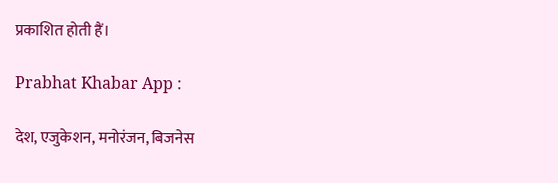प्रकाशित होती हैं।

Prabhat Khabar App :

देश, एजुकेशन, मनोरंजन, बिजनेस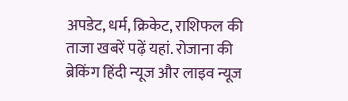अपडेट, धर्म, क्रिकेट, राशिफल की ताजा खबरें पढ़ें यहां. रोजाना की ब्रेकिंग हिंदी न्यूज और लाइव न्यूज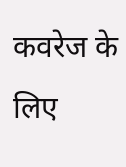कवरेज के लिए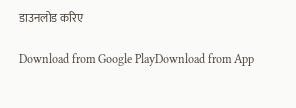डाउनलोड करिए

Download from Google PlayDownload from App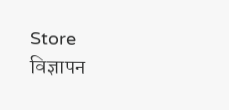Store
विज्ञापन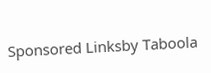Sponsored Linksby Taboola